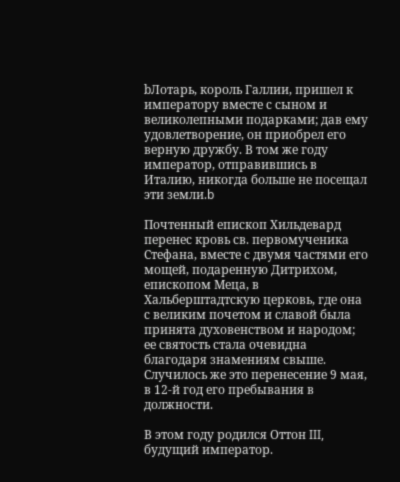bЛотарь, король Галлии, пришел к императору вместе с сыном и великолепными подарками; дав ему удовлетворение, он приобрел его верную дружбу. В том же году император, отправившись в Италию, никогда больше не посещал эти земли.b

Почтенный епископ Хильдевард перенес кровь св. первомученика Стефана, вместе с двумя частями его мощей, подаренную Дитрихом, епископом Меца, в Хальберштадтскую церковь, где она с великим почетом и славой была принята духовенством и народом; ее святость стала очевидна благодаря знамениям свыше. Случилось же это перенесение 9 мая, в 12-й год его пребывания в должности.

В этом году родился Оттон III, будущий император.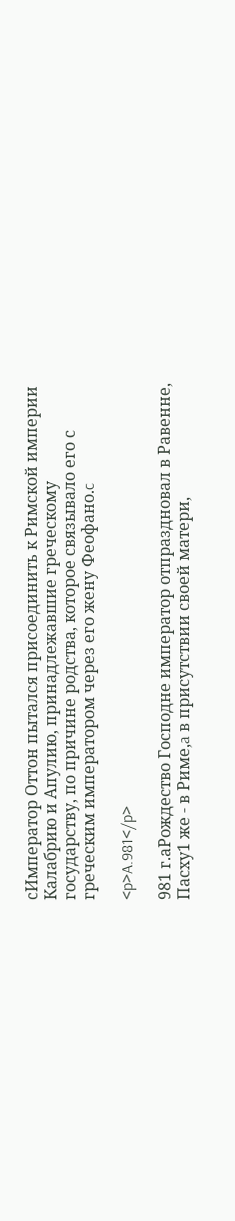cИмператор Оттон пытался присоединить к Римской империи Калабрию и Апулию, принадлежавшие греческому государству, по причине родства, которое связывало его с греческим императором через его жену Феофано.c

<p>A.981</p>

981 г.aРождество Господне император отпраздновал в Равенне, Пасху1 же - в Риме,a в присутствии своей матери,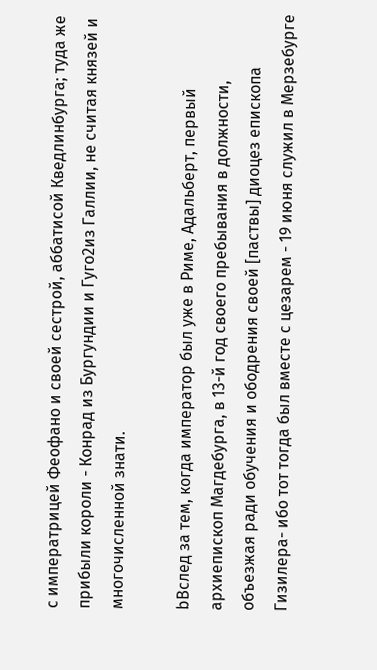с императрицей Феофано и своей сестрой, аббатисой Кведлинбурга; туда же прибыли короли - Конрад из Бургундии и Гуго2из Галлии, не считая князей и многочисленной знати.

bВслед за тем, когда император был уже в Риме, Адальберт, первый архиепископ Магдебурга, в 13-й год своего пребывания в должности, объезжая ради обучения и ободрения своей [паствы] диоцез епископа Гизилера- ибо тот тогда был вместе с цезарем - 19 июня служил в Мерзебурге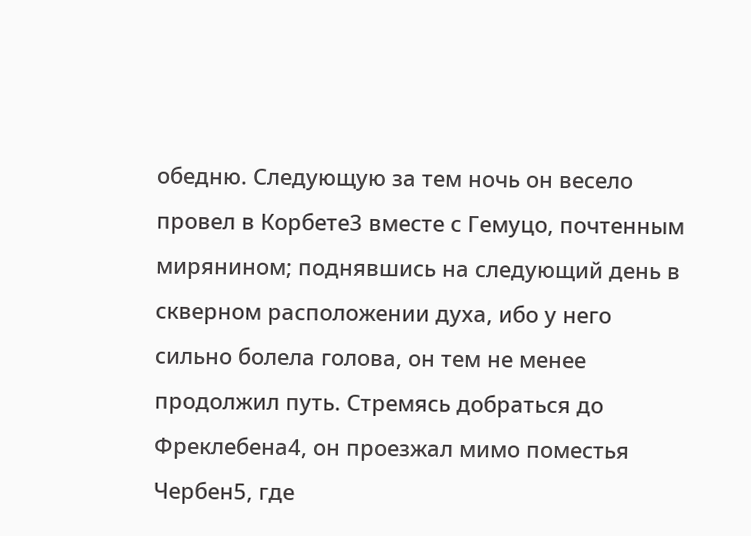обедню. Следующую за тем ночь он весело провел в Корбете3 вместе с Гемуцо, почтенным мирянином; поднявшись на следующий день в скверном расположении духа, ибо у него сильно болела голова, он тем не менее продолжил путь. Стремясь добраться до Фреклебена4, он проезжал мимо поместья Чербен5, где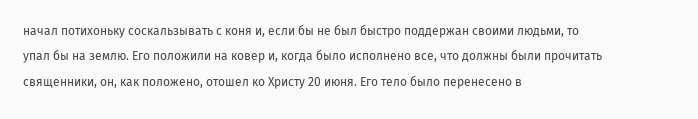начал потихоньку соскальзывать с коня и, если бы не был быстро поддержан своими людьми, то упал бы на землю. Его положили на ковер и, когда было исполнено все, что должны были прочитать священники, он, как положено, отошел ко Христу 20 июня. Его тело было перенесено в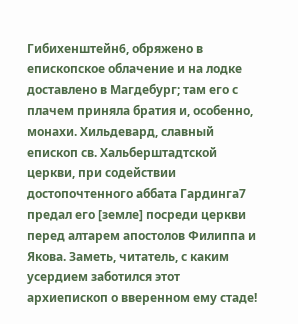Гибихенштейн6, обряжено в епископское облачение и на лодке доставлено в Магдебург; там его с плачем приняла братия и, особенно, монахи. Хильдевард, славный епископ св. Хальберштадтской церкви, при содействии достопочтенного аббата Гардинга7 предал его [земле] посреди церкви перед алтарем апостолов Филиппа и Якова. Заметь, читатель, с каким усердием заботился этот архиепископ о вверенном ему стаде!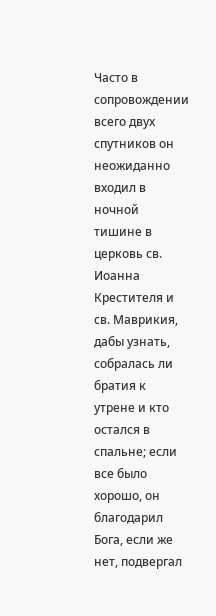Часто в сопровождении всего двух спутников он неожиданно входил в ночной тишине в церковь св. Иоанна Крестителя и св. Маврикия, дабы узнать, собралась ли братия к утрене и кто остался в спальне; если все было хорошо, он благодарил Бога, если же нет, подвергал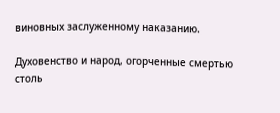виновных заслуженному наказанию.

Духовенство и народ, огорченные смертью столь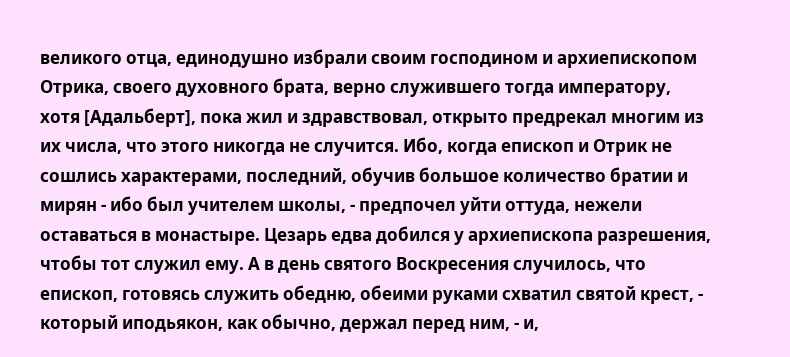великого отца, единодушно избрали своим господином и архиепископом Отрика, своего духовного брата, верно служившего тогда императору, хотя [Адальберт], пока жил и здравствовал, открыто предрекал многим из их числа, что этого никогда не случится. Ибо, когда епископ и Отрик не сошлись характерами, последний, обучив большое количество братии и мирян - ибо был учителем школы, - предпочел уйти оттуда, нежели оставаться в монастыре. Цезарь едва добился у архиепископа разрешения, чтобы тот служил ему. А в день святого Воскресения случилось, что епископ, готовясь служить обедню, обеими руками схватил святой крест, - который иподьякон, как обычно, держал перед ним, - и,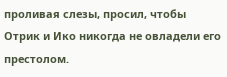проливая слезы, просил, чтобы Отрик и Ико никогда не овладели его престолом.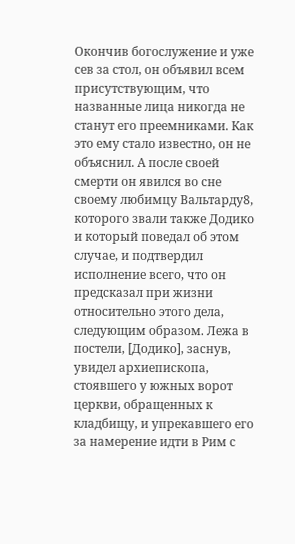Окончив богослужение и уже сев за стол, он объявил всем присутствующим, что названные лица никогда не станут его преемниками. Как это ему стало известно, он не объяснил. А после своей смерти он явился во сне своему любимцу Вальтарду8, которого звали также Додико и который поведал об этом случае, и подтвердил исполнение всего, что он предсказал при жизни относительно этого дела, следующим образом. Лежа в постели, [Додико], заснув, увидел архиепископа, стоявшего у южных ворот церкви, обращенных к кладбищу, и упрекавшего его за намерение идти в Рим с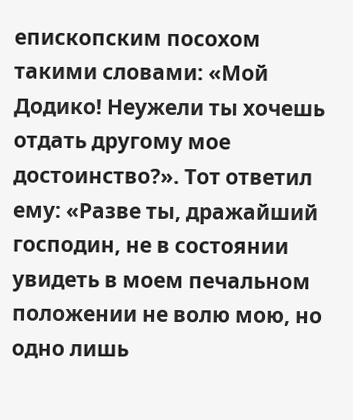епископским посохом такими словами: «Мой Додико! Неужели ты хочешь отдать другому мое достоинство?». Тот ответил ему: «Разве ты, дражайший господин, не в состоянии увидеть в моем печальном положении не волю мою, но одно лишь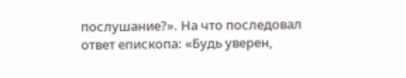послушание?». На что последовал ответ епископа: «Будь уверен,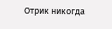Отрик никогда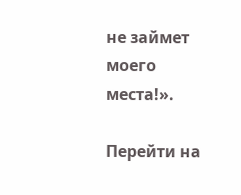не займет моего места!».

Перейти на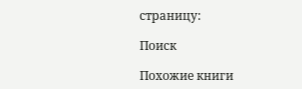страницу:

Поиск

Похожие книги